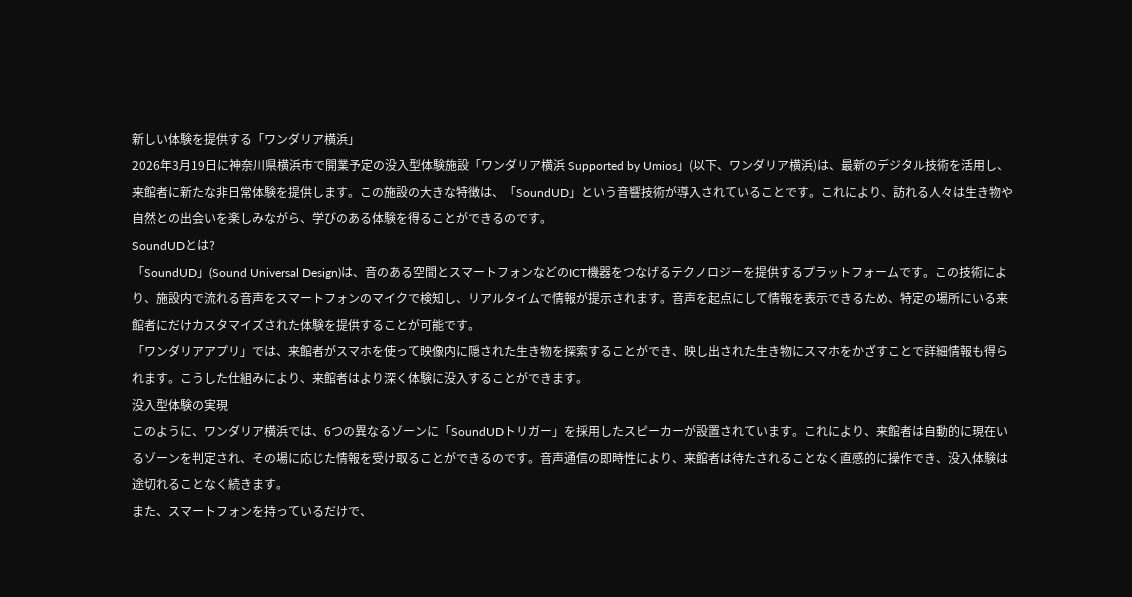新しい体験を提供する「ワンダリア横浜」
2026年3月19日に神奈川県横浜市で開業予定の没入型体験施設「ワンダリア横浜 Supported by Umios」(以下、ワンダリア横浜)は、最新のデジタル技術を活用し、来館者に新たな非日常体験を提供します。この施設の大きな特徴は、「SoundUD」という音響技術が導入されていることです。これにより、訪れる人々は生き物や自然との出会いを楽しみながら、学びのある体験を得ることができるのです。
SoundUDとは?
「SoundUD」(Sound Universal Design)は、音のある空間とスマートフォンなどのICT機器をつなげるテクノロジーを提供するプラットフォームです。この技術により、施設内で流れる音声をスマートフォンのマイクで検知し、リアルタイムで情報が提示されます。音声を起点にして情報を表示できるため、特定の場所にいる来館者にだけカスタマイズされた体験を提供することが可能です。
「ワンダリアアプリ」では、来館者がスマホを使って映像内に隠された生き物を探索することができ、映し出された生き物にスマホをかざすことで詳細情報も得られます。こうした仕組みにより、来館者はより深く体験に没入することができます。
没入型体験の実現
このように、ワンダリア横浜では、6つの異なるゾーンに「SoundUDトリガー」を採用したスピーカーが設置されています。これにより、来館者は自動的に現在いるゾーンを判定され、その場に応じた情報を受け取ることができるのです。音声通信の即時性により、来館者は待たされることなく直感的に操作でき、没入体験は途切れることなく続きます。
また、スマートフォンを持っているだけで、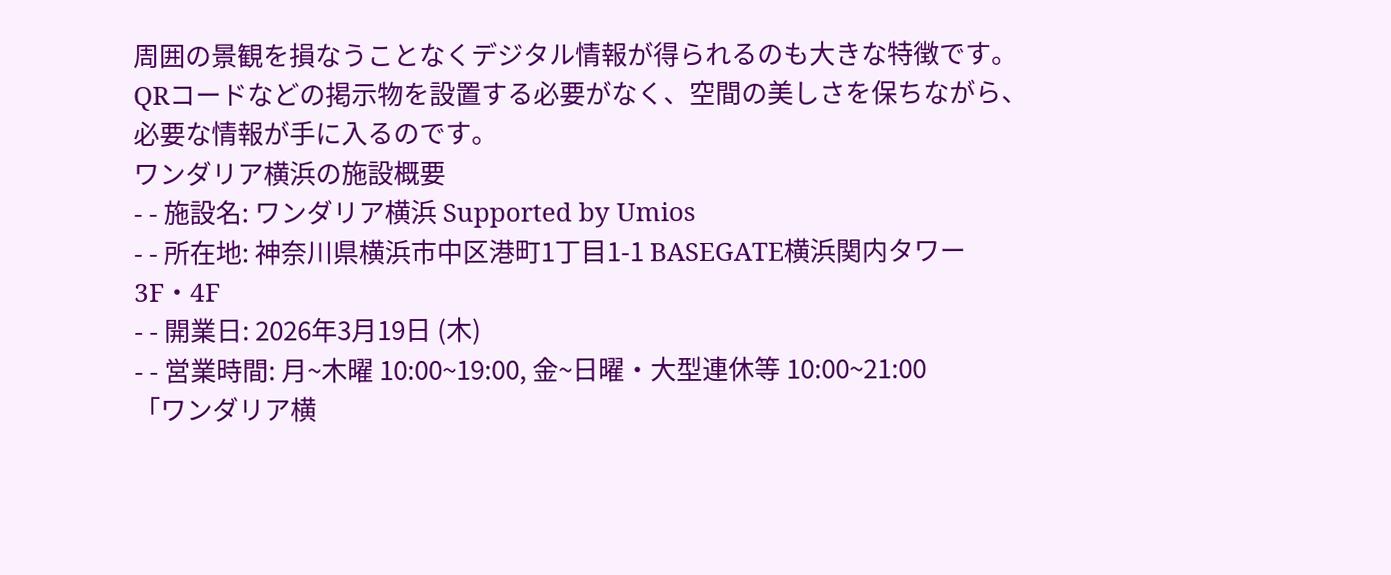周囲の景観を損なうことなくデジタル情報が得られるのも大きな特徴です。QRコードなどの掲示物を設置する必要がなく、空間の美しさを保ちながら、必要な情報が手に入るのです。
ワンダリア横浜の施設概要
- - 施設名: ワンダリア横浜 Supported by Umios
- - 所在地: 神奈川県横浜市中区港町1丁目1-1 BASEGATE横浜関内タワー 3F・4F
- - 開業日: 2026年3月19日 (木)
- - 営業時間: 月~木曜 10:00~19:00, 金~日曜・大型連休等 10:00~21:00
「ワンダリア横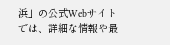浜」の公式Webサイトでは、詳細な情報や最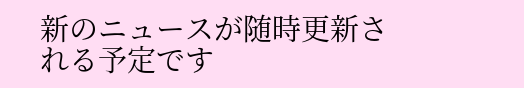新のニュースが随時更新される予定です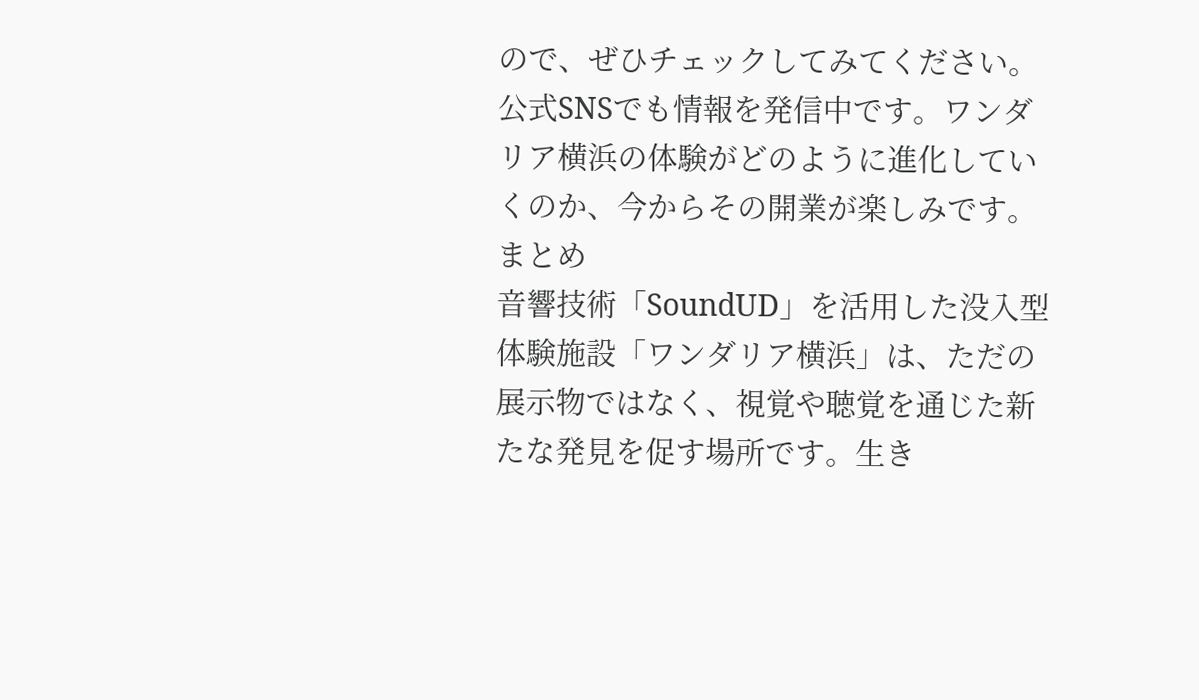ので、ぜひチェックしてみてください。公式SNSでも情報を発信中です。ワンダリア横浜の体験がどのように進化していくのか、今からその開業が楽しみです。
まとめ
音響技術「SoundUD」を活用した没入型体験施設「ワンダリア横浜」は、ただの展示物ではなく、視覚や聴覚を通じた新たな発見を促す場所です。生き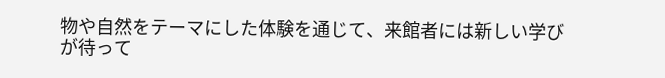物や自然をテーマにした体験を通じて、来館者には新しい学びが待って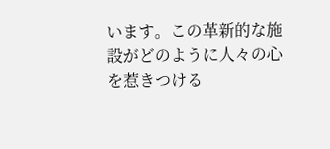います。この革新的な施設がどのように人々の心を惹きつける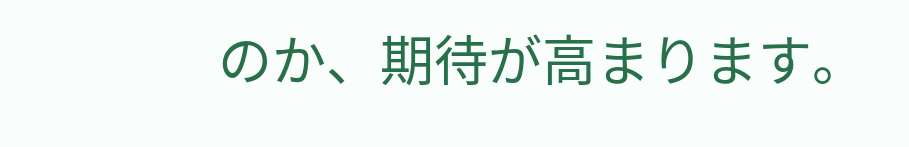のか、期待が高まります。